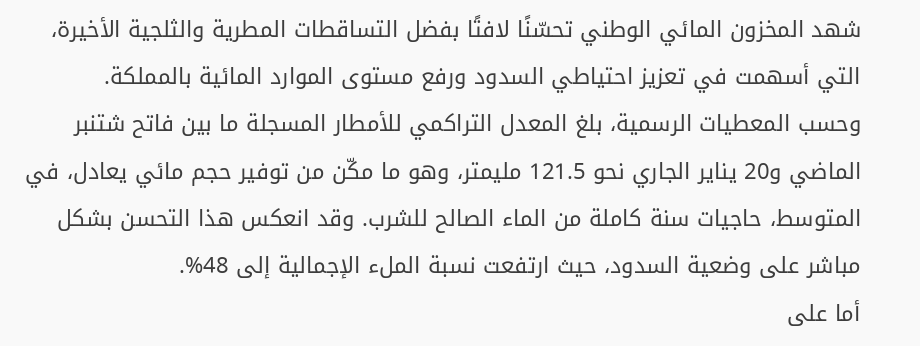شهد المخزون المائي الوطني تحسّنًا لافتًا بفضل التساقطات المطرية والثلجية الأخيرة، التي أسهمت في تعزيز احتياطي السدود ورفع مستوى الموارد المائية بالمملكة.
وحسب المعطيات الرسمية، بلغ المعدل التراكمي للأمطار المسجلة ما بين فاتح شتنبر الماضي و20 يناير الجاري نحو 121.5 مليمتر، وهو ما مكّن من توفير حجم مائي يعادل، في المتوسط، حاجيات سنة كاملة من الماء الصالح للشرب. وقد انعكس هذا التحسن بشكل مباشر على وضعية السدود، حيث ارتفعت نسبة الملء الإجمالية إلى 48%.
أما على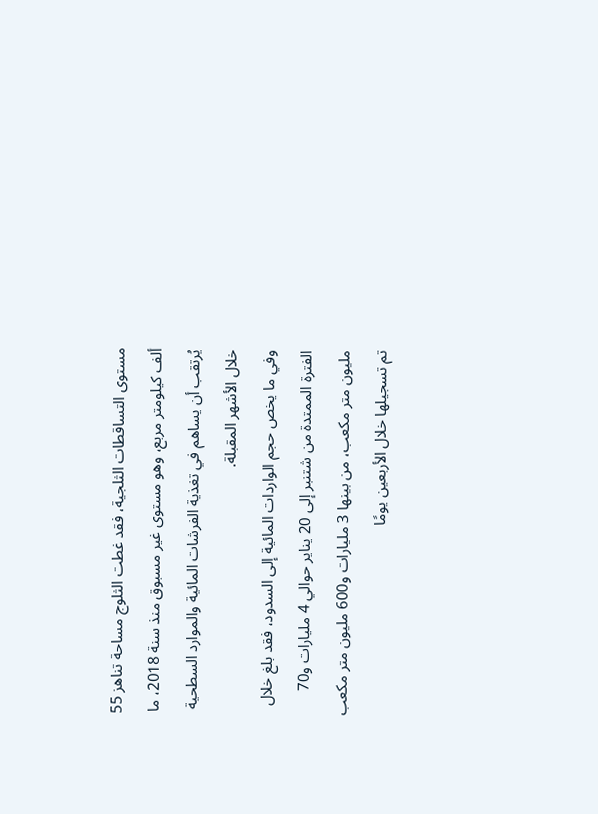مستوى التساقطات الثلجية، فقد غطت الثلوج مساحة تناهز 55 ألف كيلومتر مربع، وهو مستوى غير مسبوق منذ سنة 2018، ما يُرتقب أن يساهم في تغذية الفرشات المائية والموارد السطحية خلال الأشهر المقبلة.
وفي ما يخص حجم الواردات المائية إلى السدود، فقد بلغ خلال الفترة الممتدة من شتنبر إلى 20 يناير حوالي 4 مليارات و70 مليون متر مكعب، من بينها 3 مليارات و600 مليون متر مكعب تم تسجيلها خلال الأربعين يومًا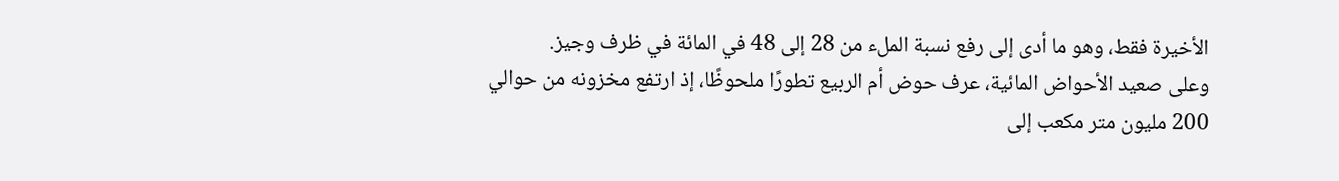الأخيرة فقط، وهو ما أدى إلى رفع نسبة الملء من 28 إلى 48 في المائة في ظرف وجيز.
وعلى صعيد الأحواض المائية، عرف حوض أم الربيع تطورًا ملحوظًا، إذ ارتفع مخزونه من حوالي 200 مليون متر مكعب إلى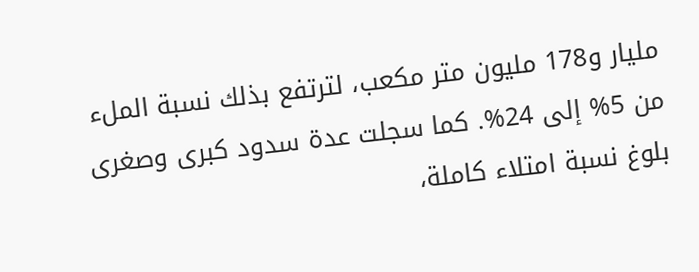مليار و178 مليون متر مكعب، لترتفع بذلك نسبة الملء من 5% إلى 24%. كما سجلت عدة سدود كبرى وصغرى بلوغ نسبة امتلاء كاملة،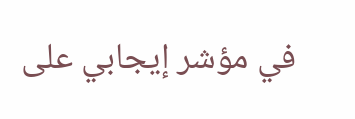في مؤشر إيجابي على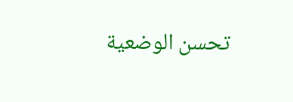تحسن الوضعية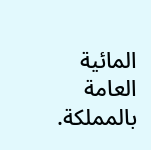المائية العامة بالمملكة.